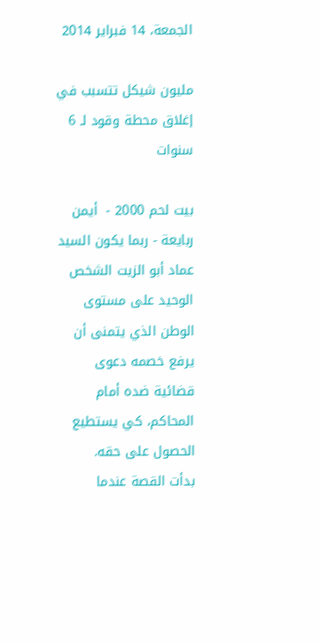الجمعة، 14 فبراير 2014

مليون شيكل تتسبب في إغلاق محطة وقود لـ 6 سنوات

بيت لحم 2000 -  أيمن ربايعة - ربما يكون السيد عماد أبو الزيت الشخص الوحيد على مستوى الوطن الذي يتمنى أن يرفع خصمه دعوى قضائية ضده أمام المحاكم، كي يستطيع الحصول على حقه.
بدأت القصة عندما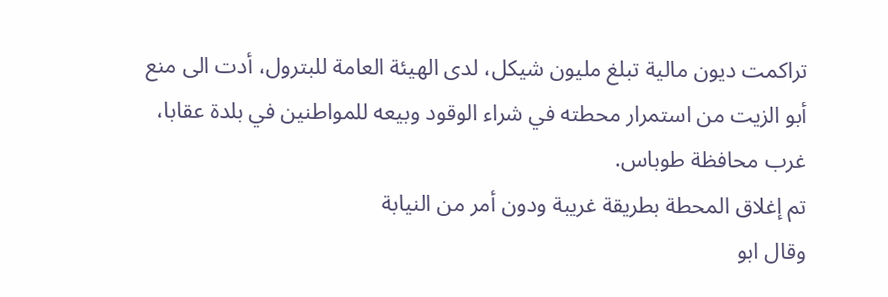تراكمت ديون مالية تبلغ مليون شيكل، لدى الهيئة العامة للبترول، أدت الى منع أبو الزيت من استمرار محطته في شراء الوقود وبيعه للمواطنين في بلدة عقابا، غرب محافظة طوباس.
تم إغلاق المحطة بطريقة غريبة ودون أمر من النيابة
وقال ابو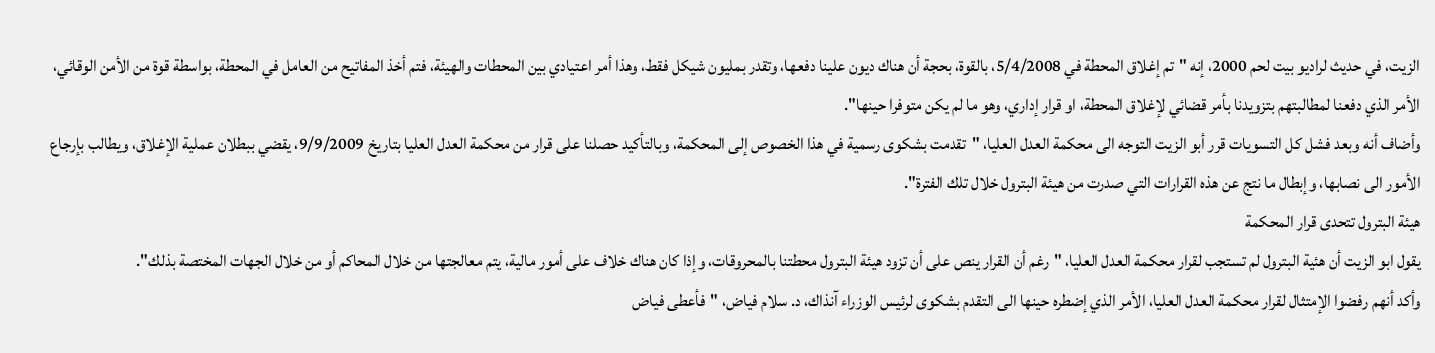الزيت، في حديث لراديو بيت لحم 2000، إنه "تم إغلاق المحطة في 5/4/2008، بالقوة، بحجة أن هناك ديون علينا دفعها، وتقدر بمليون شيكل فقط، وهذا أمر اعتيادي بين المحطات والهيئة، فتم أخذ المفاتيح من العامل في المحطة، بواسطة قوة من الأمن الوقائي، الأمر الذي دفعنا لمطالبتهم بتزويدنا بأمر قضائي لإغلاق المحطة، او قرار إداري، وهو ما لم يكن متوفرا حينها".
وأضاف أنه وبعد فشل كل التسويات قرر أبو الزيت التوجه الى محكمة العدل العليا، "تقدمت بشكوى رسمية في هذا الخصوص إلى المحكمة، وبالتأكيد حصلنا على قرار من محكمة العدل العليا بتاريخ 9/9/2009، يقضي ببطلان عملية الإغلاق، ويطالب بإرجاع الأمور الى نصابها، وإبطال ما نتج عن هذه القرارات التي صدرت من هيئة البترول خلال تلك الفترة".
هيئة البترول تتحدى قرار المحكمة
يقول ابو الزيت أن هئية البترول لم تستجب لقرار محكمة العدل العليا، "رغم أن القرار ينص على أن تزود هيئة البترول محطتنا بالمحروقات، وإذا كان هناك خلاف على أمور مالية، يتم معالجتها من خلال المحاكم أو من خلال الجهات المختصة بذلك".
وأكد أنهم رفضوا الإمتثال لقرار محكمة العدل العليا، الأمر الذي إضطره حينها الى التقدم بشكوى لرئيس الوزراء آنذاك، د. سلام فياض، "فأعطى فياض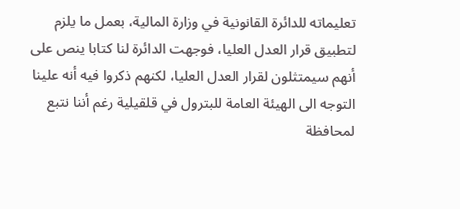تعليماته للدائرة القانونية في وزارة المالية، بعمل ما يلزم لتطبيق قرار العدل العليا، فوجهت الدائرة لنا كتابا ينص على أنهم سيمتثلون لقرار العدل العليا، لكنهم ذكروا فيه أنه علينا التوجه الى الهيئة العامة للبترول في قلقيلية رغم أننا نتبع لمحافظة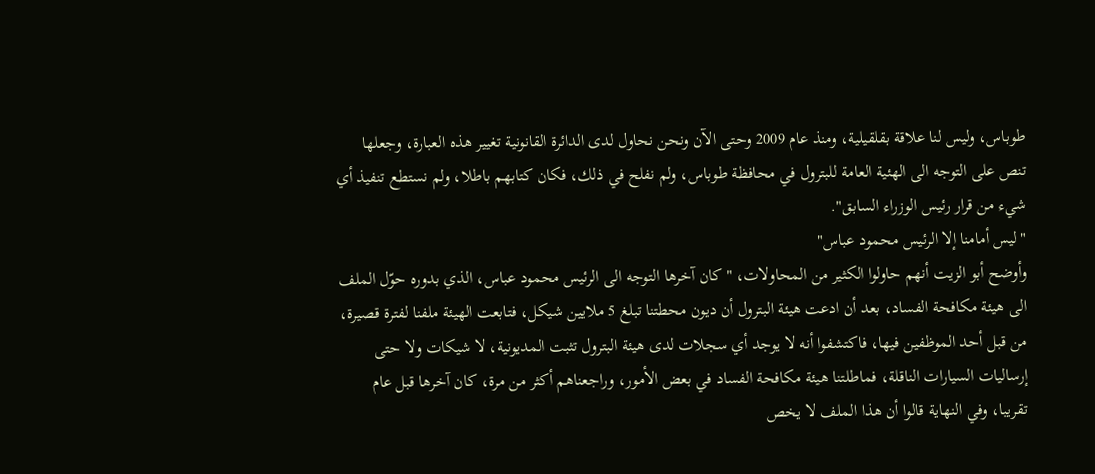طوباس، وليس لنا علاقة بقلقيلية، ومنذ عام 2009 وحتى الآن ونحن نحاول لدى الدائرة القانونية تغيير هذه العبارة، وجعلها تنص على التوجه الى الهئية العامة للبترول في محافظة طوباس، ولم نفلح في ذلك، فكان كتابهم باطلا، ولم نستطع تنفيذ أي شيء من قرار رئيس الوزراء السابق".
"ليس أمامنا إلا الرئيس محمود عباس"
وأوضح أبو الزيت أنهم حاولوا الكثير من المحاولات، "كان آخرها التوجه الى الرئيس محمود عباس، الذي بدوره حوّل الملف الى هيئة مكافحة الفساد، بعد أن ادعت هيئة البترول أن ديون محطتنا تبلغ 5 ملايين شيكل، فتابعت الهيئة ملفنا لفترة قصيرة، من قبل أحد الموظفين فيها، فاكتشفوا أنه لا يوجد أي سجلات لدى هيئة البترول تثبت المديونية، لا شيكات ولا حتى إرساليات السيارات الناقلة، فماطلتنا هيئة مكافحة الفساد في بعض الأمور، وراجعناهم أكثر من مرة، كان آخرها قبل عام تقريبا، وفي النهاية قالوا أن هذا الملف لا يخص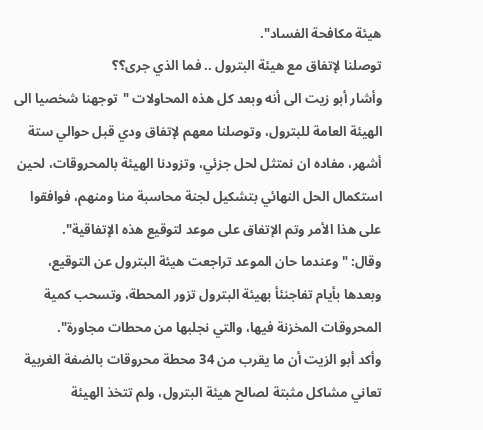هيئة مكافحة الفساد".
توصلنا لإتفاق مع هيئة البترول .. فما الذي جرى؟؟
وأشار أبو زيت الى أنه وبعد كل هذه المحاولات "توجهنا شخصيا الى الهيئة العامة للبترول، وتوصلنا معهم لإتفاق ودي قبل حوالي ستة أشهر، مفاده ان نمتثل لحل جزئي، وتزودنا الهيئة بالمحروقات، لحين استكمال الحل النهائي بتشكيل لجنة محاسبة منا ومنهم، فوافقوا على هذا الأمر وتم الإتفاق على موعد لتوقيع هذه الإتفاقية".
وقال: "وعندما حان الموعد تراجعت هيئة البترول عن التوقيع، وبعدها بأيام تفاجنئأ بهيئة البترول تزور المحطة، وتسحب كمية المحروقات المخزنة فيها، والتي نجلبها من محطات مجاورة".
وأكد أبو الزيت أن ما يقرب من 34 محطة محروقات بالضفة الغربية تعاني مشاكل مثبتة لصالح هيئة البترول، ولم تتخذ الهيئة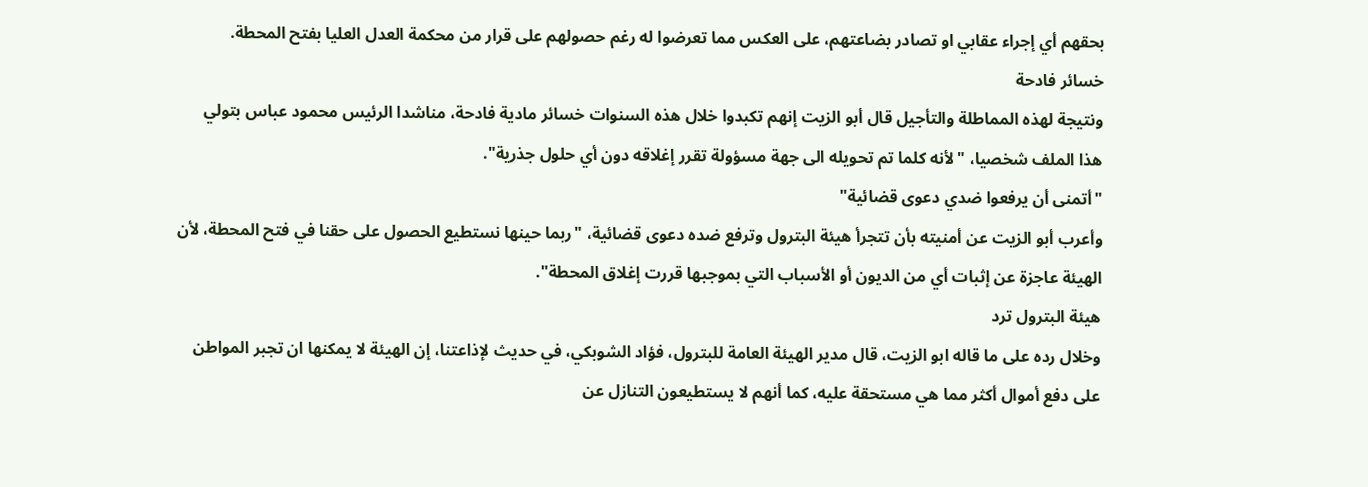بحقهم أي إجراء عقابي او تصادر بضاعتهم، على العكس مما تعرضوا له رغم حصولهم على قرار من محكمة العدل العليا بفتح المحطة.
خسائر فادحة
ونتيجة لهذه المماطلة والتأجيل قال أبو الزيت إنهم تكبدوا خلال هذه السنوات خسائر مادية فادحة، مناشدا الرئيس محمود عباس بتولي هذا الملف شخصيا، "لأنه كلما تم تحويله الى جهة مسؤولة تقرر إغلاقه دون أي حلول جذرية".
"أتمنى أن يرفعوا ضدي دعوى قضائية"
وأعرب أبو الزيت عن أمنيته بأن تتجرأ هيئة البترول وترفع ضده دعوى قضائية، "ربما حينها نستطيع الحصول على حقنا في فتح المحطة، لأن الهيئة عاجزة عن إثبات أي من الديون أو الأسباب التي بموجبها قررت إغلاق المحطة".
هيئة البترول ترد
وخلال رده على ما قاله ابو الزيت، قال مدير الهيئة العامة للبترول، فؤاد الشوبكي، في حديث لإذاعتنا، إن الهيئة لا يمكنها ان تجبر المواطن على دفع أموال أكثر مما هي مستحقة عليه، كما أنهم لا يستطيعون التنازل عن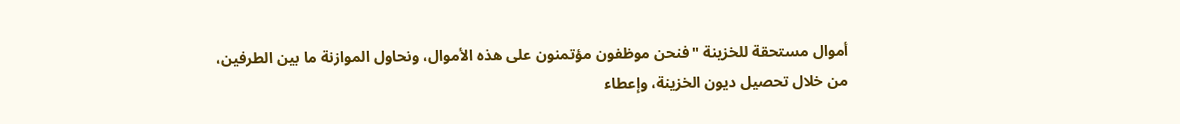أموال مستحقة للخزينة "فنحن موظفون مؤتمنون على هذه الأموال، ونحاول الموازنة ما بين الطرفين، من خلال تحصيل ديون الخزينة، وإعطاء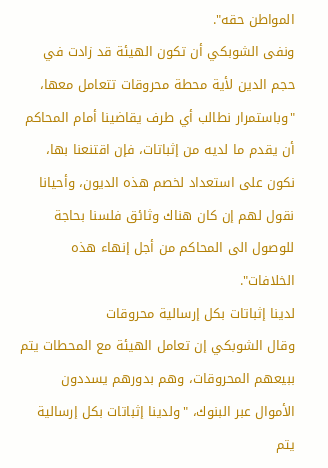المواطن حقه".
ونفى الشوبكي أن تكون الهيئة قد زادت في حجم الدين لأية محطة محروقات تتعامل معها، "وباستمرار نطالب أي طرف يقاضينا أمام المحاكم أن يقدم ما لديه من إثباتات، فإن اقتنعنا بها، نكون على استعداد لخصم هذه الديون، وأحيانا نقول لهم إن كان هناك وثائق فلسنا بحاجة للوصول الى المحاكم من أجل إنهاء هذه الخلافات".
لدينا إثباتات بكل إرسالية محروقات
وقال الشوبكي إن تعامل الهيئة مع المحطات يتم ببيعهم المحروقات، وهم بدورهم يسددون الأموال عبر البنوك، "ولدينا إثباتات بكل إرسالية يتم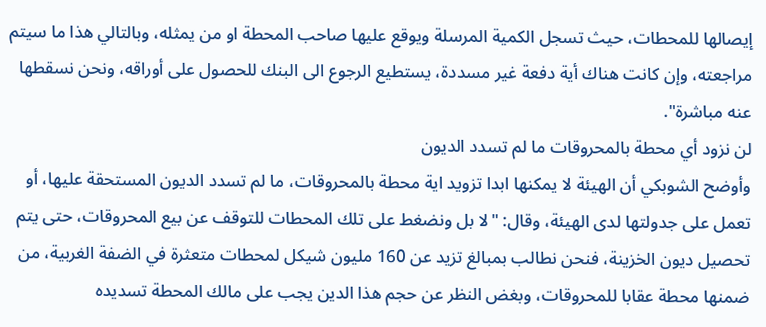إيصالها للمحطات، حيث تسجل الكمية المرسلة ويوقع عليها صاحب المحطة او من يمثله، وبالتالي هذا ما سيتم مراجعته، وإن كانت هناك أية دفعة غير مسددة، يستطيع الرجوع الى البنك للحصول على أوراقه، ونحن نسقطها عنه مباشرة".
لن نزود أي محطة بالمحروقات ما لم تسدد الديون
وأوضح الشوبكي أن الهيئة لا يمكنها ابدا تزويد اية محطة بالمحروقات، ما لم تسدد الديون المستحقة عليها، أو تعمل على جدولتها لدى الهيئة، وقال: "لا بل ونضغط على تلك المحطات للتوقف عن بيع المحروقات، حتى يتم تحصيل ديون الخزينة، فنحن نطالب بمبالغ تزيد عن 160 مليون شيكل لمحطات متعثرة في الضفة الغربية، من ضمنها محطة عقابا للمحروقات، وبغض النظر عن حجم هذا الدين يجب على مالك المحطة تسديده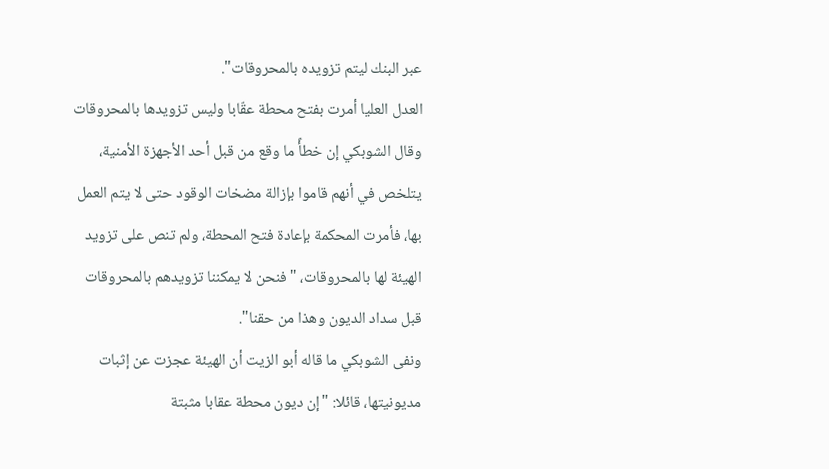عبر البنك ليتم تزويده بالمحروقات".
العدل العليا أمرت بفتح محطة عقّابا وليس تزويدها بالمحروقات
وقال الشوبكي إن خطأً ما وقع من قبل أحد الأجهزة الأمنية، يتلخص في أنهم قاموا بإزالة مضخات الوقود حتى لا يتم العمل بها، فأمرت المحكمة بإعادة فتح المحطة، ولم تنص على تزويد الهيئة لها بالمحروقات، "فنحن لا يمكننا تزويدهم بالمحروقات قبل سداد الديون وهذا من حقنا".
ونفى الشوبكي ما قاله أبو الزيت أن الهيئة عجزت عن إثبات مديونيتها، قائلا: "إن ديون محطة عقابا مثبتة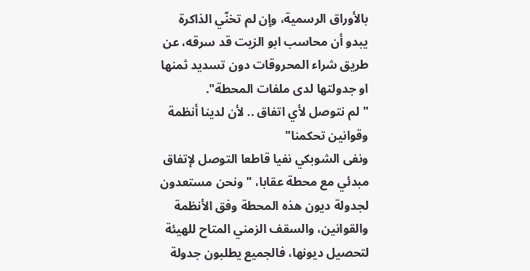بالأوراق الرسمية، وإن لم تخنّي الذاكرة يبدو أن محاسب ابو الزيت قد سرقه، عن طريق شراء المحروقات دون تسديد ثمنها او جدولتها لدى ملفات المحطة".
"لم نتوصل لأي اتفاق .. لأن لدينا أنظمة وقوانين تحكمنا"
ونفى الشوبكي نفيا قاطعا التوصل لإتفاق مبدئي مع محطة عقابا، "ونحن مستعدون لجدولة ديون هذه المحطة وفق الأنظمة والقوانين، والسقف الزمني المتاح للهيئة لتحصيل ديونها، فالجميع يطلبون جدولة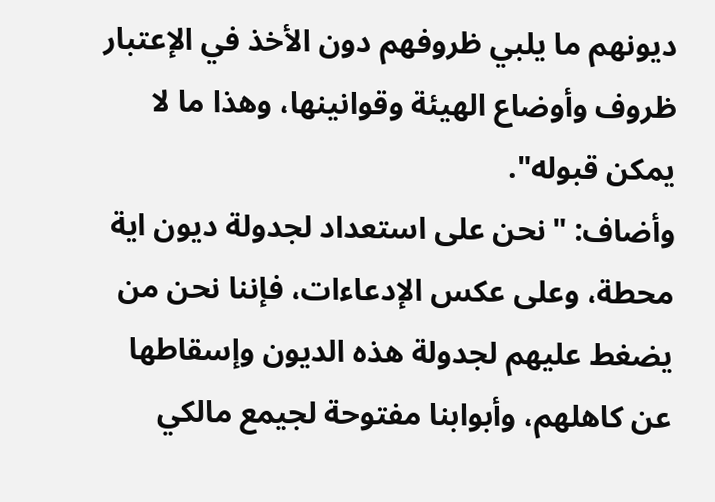ديونهم ما يلبي ظروفهم دون الأخذ في الإعتبار ظروف وأوضاع الهيئة وقوانينها، وهذا ما لا يمكن قبوله".
وأضاف: "نحن على استعداد لجدولة ديون اية محطة، وعلى عكس الإدعاءات، فإننا نحن من يضغط عليهم لجدولة هذه الديون وإسقاطها عن كاهلهم، وأبوابنا مفتوحة لجيمع مالكي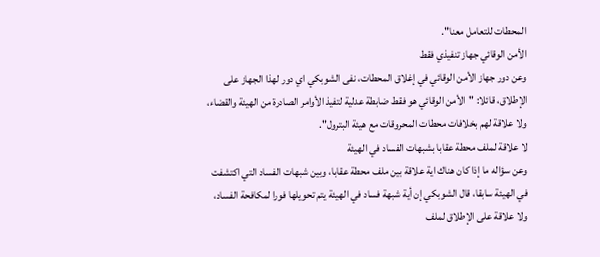المحطات للتعامل معنا".
الأمن الوقائي جهاز تنفيذي فقط
وعن دور جهاز الأمن الوقائي في إغلاق المحطات، نفى الشوبكي اي دور لهذا الجهاز على الإطلاق، قائلا: "الأمن الوقائي هو فقط ضابطة عدلية لتفيذ الأوامر الصادرة من الهيئة والقضاء، ولا علاقة لهم بخلافات محطات المحروقات مع هيئة البترول".
لا علاقة لملف محطة عقابا بشبهات الفساد في الهيئة
وعن سؤاله ما إذا كان هناك اية علاقة بين ملف محطة عقابا، وبين شبهات الفساد التي اكتشفت في الهيئة سابقا، قال الشوبكي إن أية شبهة فساد في الهيئة يتم تحويلها فورا لمكافحة الفساد، ولا علاقة على الإطلاق لملف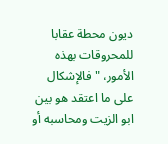ديون محطة عقابا للمحروقات بهذه الأمور، "فالإشكال على ما اعتقد هو بين ابو الزيت ومحاسبه أو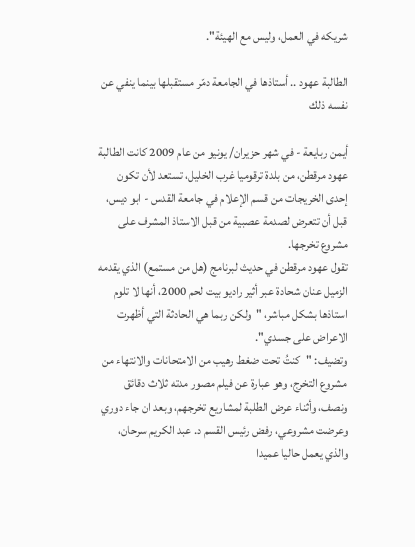شريكه في العمل، وليس مع الهيئة".

الطالبة عهود .. أستاذها في الجامعة دمّر مستقبلها بينما ينفي عن نفسه ذلك

أيمن ربايعة - في شهر حزيران/ يونيو من عام 2009 كانت الطالبة عهود مرقطن، من بلدة ترقوميا غرب الخليل، تستعد لأن تكون إحدى الخريجات من قسم الإعلام في جامعة القدس - ابو ديس، قبل أن تتعرض لصدمة عصبية من قبل الاستاذ المشرف على مشروع تخرجها.
تقول عهود مرقطن في حديث لبرنامج (هل من مستمع) الذي يقدمه الزميل عنان شحادة عبر أثير راديو بيت لحم 2000، أنها لا تلوم استاذها بشكل مباشر، "ولكن ربما هي الحادثة التي أظهرت الاعراض على جسدي".
وتضيف: "كنتُ تحت ضغط رهيب من الامتحانات والانتهاء من مشروع التخرج، وهو عبارة عن فيلم مصور مدته ثلاث دقائق ونصف، وأثناء عرض الطلبة لمشاريع تخرجهم، وبعد ان جاء دوري وعرضت مشروعي، رفض رئيس القسم د. عبد الكريم سرحان، والذي يعمل حاليا عميدا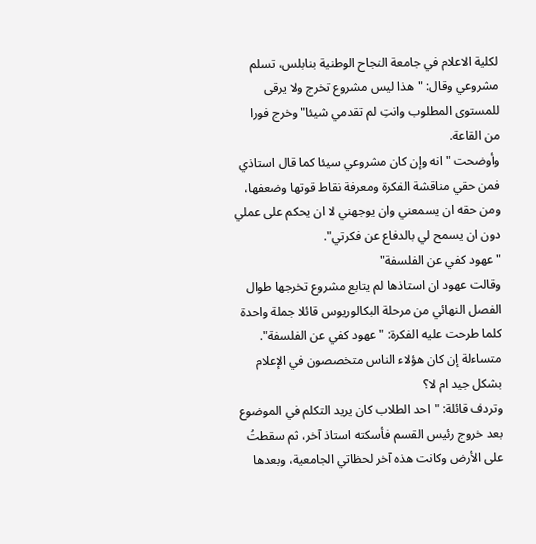لكلية الاعلام في جامعة النجاح الوطنية بنابلس، تسلم مشروعي وقال: "هذا ليس مشروع تخرج ولا يرقى للمستوى المطلوب وانتِ لم تقدمي شيئا" وخرج فورا من القاعة.
وأوضحت "انه وإن كان مشروعي سيئا كما قال استاذي فمن حقي مناقشة الفكرة ومعرفة نقاط قوتها وضعفها، ومن حقه ان يسمعني وان يوجهني لا ان يحكم على عملي دون ان يسمح لي بالدفاع عن فكرتي".
"عهود كفي عن الفلسفة"
وقالت عهود ان استاذها لم يتابع مشروع تخرجها طوال الفصل النهائي من مرحلة البكالوريوس قائلا جملة واحدة كلما طرحت عليه الفكرة: "عهود كفي عن الفلسفة".
متساءلة إن كان هؤلاء الناس متخصصون في الإعلام بشكل جيد ام لا؟
وتردف قائلة: "احد الطلاب كان يريد التكلم في الموضوع بعد خروج رئيس القسم فأسكته استاذ آخر، ثم سقطتُ على الأرض وكانت هذه آخر لحظاتي الجامعية، وبعدها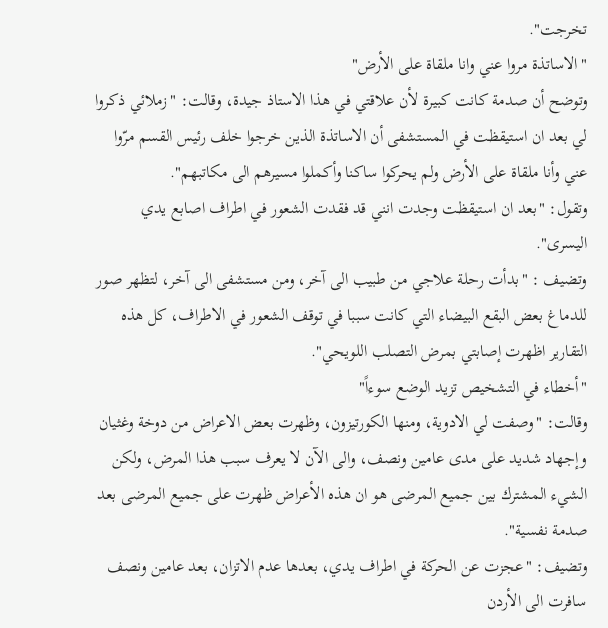تخرجت".
"الاساتذة مروا عني وانا ملقاة على الأرض"
وتوضح أن صدمة كانت كبيرة لأن علاقتي في هذا الاستاذ جيدة، وقالت: "زملائي ذكروا لي بعد ان استيقظت في المستشفى أن الاساتذة الذين خرجوا خلف رئيس القسم مرّوا عني وأنا ملقاة على الأرض ولم يحركوا ساكنا وأكملوا مسيرهم الى مكاتبهم".
وتقول: "بعد ان استيقظت وجدت انني قد فقدت الشعور في اطراف اصابع يدي اليسرى".
وتضيف : "بدأت رحلة علاجي من طبيب الى آخر، ومن مستشفى الى آخر، لتظهر صور للدماغ بعض البقع البيضاء التي كانت سببا في توقف الشعور في الاطراف، كل هذه التقارير اظهرت إصابتي بمرض التصلب اللويحي".
"أخطاء في التشخيص تزيد الوضع سوءاً"
وقالت: "وصفت لي الادوية، ومنها الكورتيزون، وظهرت بعض الاعراض من دوخة وغثيان وإجهاد شديد على مدى عامين ونصف، والى الآن لا يعرف سبب هذا المرض، ولكن الشيء المشترك بين جميع المرضى هو ان هذه الأعراض ظهرت على جميع المرضى بعد صدمة نفسية".
وتضيف: "عجزت عن الحركة في اطراف يدي، بعدها عدم الاتزان، بعد عامين ونصف سافرت الى الأردن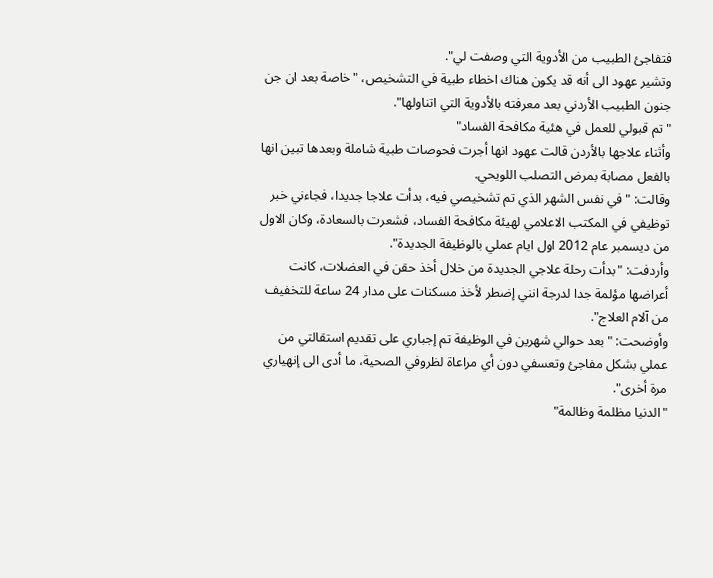فتفاجئ الطبيب من الأدوية التي وصفت لي".
وتشير عهود الى أنه قد يكون هناك اخطاء طبية في التشخيص، "خاصة بعد ان جن جنون الطبيب الأردني بعد معرفته بالأدوية التي اتناولها".
"تم قبولي للعمل في هئية مكافحة الفساد"
وأثناء علاجها بالأردن قالت عهود انها أجرت فحوصات طبية شاملة وبعدها تبين انها بالفعل مصابة بمرض التصلب اللويحي.
وقالت: "في نفس الشهر الذي تم تشخيصي فيه، بدأت علاجا جديدا، فجاءني خبر توظيفي في المكتب الاعلامي لهيئة مكافحة الفساد، فشعرت بالسعادة، وكان الاول من ديسمبر عام 2012 اول ايام عملي بالوظيفة الجديدة".
وأردفت: "بدأت رحلة علاجي الجديدة من خلال أخذ حقن في العضلات، كانت أعراضها مؤلمة جدا لدرجة انني إضطر لأخذ مسكنات على مدار 24 ساعة للتخفيف من آلام العلاج".
وأوضحت: "بعد حوالي شهرين في الوظيفة تم إجباري على تقديم استقالتي من عملي بشكل مفاجئ وتعسفي دون أي مراعاة لظروفي الصحية، ما أدى الى إنهياري مرة أخرى".
"الدنيا مظلمة وظالمة"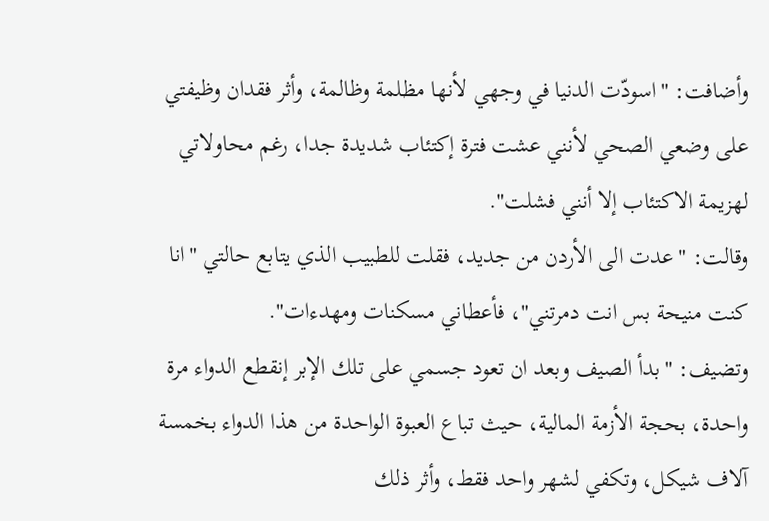وأضافت: "اسودّت الدنيا في وجهي لأنها مظلمة وظالمة، وأثر فقدان وظيفتي على وضعي الصحي لأنني عشت فترة إكتئاب شديدة جدا، رغم محاولاتي لهزيمة الاكتئاب إلا أنني فشلت".
وقالت: "عدت الى الأردن من جديد، فقلت للطبيب الذي يتابع حالتي "انا كنت منيحة بس انت دمرتني"، فأعطاني مسكنات ومهدءات".
وتضيف: "بدأ الصيف وبعد ان تعود جسمي على تلك الإبر إنقطع الدواء مرة واحدة، بحجة الأزمة المالية، حيث تباع العبوة الواحدة من هذا الدواء بخمسة آلاف شيكل، وتكفي لشهر واحد فقط، وأثر ذلك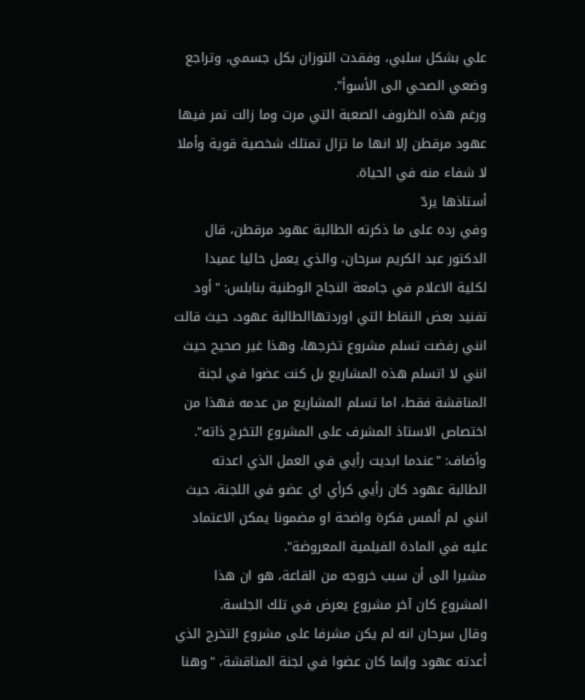علي بشكل سلبي، وفقدت التوزان بكل جسمي، وتراجع وضعي الصحي الى الأسوأ".
ورغم هذه الظروف الصعبة التي مرت وما زالت تمر فيها عهود مرقطن إلا انها ما تزال تمتلك شخصية قوية وأملا لا شفاء منه في الحياة.
أستاذها يردّ
وفي رده على ما ذكرته الطالبة عهود مرقطن، قال الدكتور عبد الكريم سرحان، والذي يعمل حاليا عميدا لكلية الاعلام في جامعة النجاح الوطنية بنابلس: "أود تفنيد بعض النقاط التي اوردتهاالطالبة عهود، حيث قالت انني رفضت تسلم مشروع تخرجها، وهذا غير صحيح حيث انني لا اتسلم هذه المشاريع بل كنت عضوا في لجنة المناقشة فقط، اما تسلم المشاريع من عدمه فهذا من اختصاص الاستاذ المشرف على المشروع التخرج ذاته".
وأضاف: "عندما ابديت رأيي في العمل الذي اعدته الطالبة عهود كان رأيي كرأي اي عضو في اللجنة، حيث انني لم ألمس فكرة واضحة او مضمونا يمكن الاعتماد عليه في المادة الفيلمية المعروضة".
مشيرا الى أن سبب خروجه من القاعة، هو ان هذا المشروع كان آخر مشروع يعرض في تلك الجلسة.
وقال سرحان انه لم يكن مشرفا على مشروع التخرج الذي أعدته عهود وإنما كان عضوا في لجنة المناقشة، "وهنا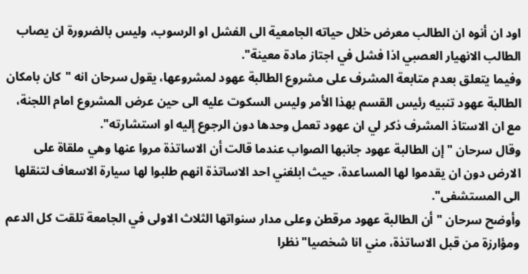اود ان أنوه ان الطالب معرض خلال حياته الجامعية الى الفشل او الرسوب، وليس بالضرورة ان يصاب الطالب الانهيار العصبي اذا فشل في اجتاز مادة معينة".
وفيما يتعلق بعدم متابعة المشرف على مشروع الطالبة عهود لمشروعها، يقول سرحان انه "كان بامكان الطالبة عهود تنبيه رئيس القسم بهذا الأمر وليس السكوت عليه الى حين عرض المشروع امام اللجنة، مع ان الاستاذ المشرف ذكر لي ان عهود تعمل وحدها دون الرجوع إليه او استشارته".
وقال سرحان "إن الطالبة عهود جانبها الصواب عندما قالت أن الاساتذة مروا عنها وهي ملقاة على الارض دون ان يقدموا لها المساعدة، حيث ابلغني احد الاساتذة انهم طلبوا لها سيارة الاسعاف لتنقلها الى المستشفى".
وأوضح سرحان "أن الطالبة عهود مرقطن وعلى مدار سنواتها الثلاث الاولى في الجامعة تلقت كل الدعم ومؤارزة من قبل الاساتذة، مني انا شخصيا" نظرا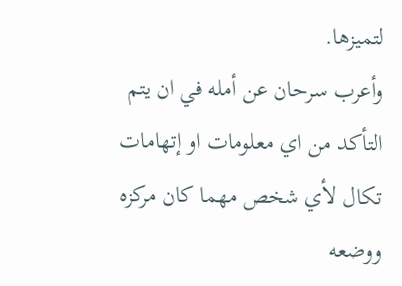لتميزها.
وأعرب سرحان عن أمله في ان يتم التأكد من اي معلومات او إتهامات تكال لأي شخص مهما كان مركزه ووضعه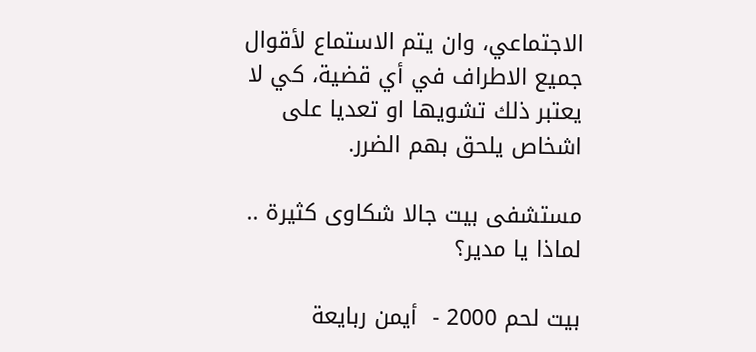الاجتماعي، وان يتم الاستماع لأقوال جميع الاطراف في أي قضية، كي لا يعتبر ذلك تشويها او تعديا على اشخاص يلحق بهم الضرر.

مستشفى بيت جالا شكاوى كثيرة .. لماذا يا مدير؟

بيت لحم 2000 -  أيمن ربايعة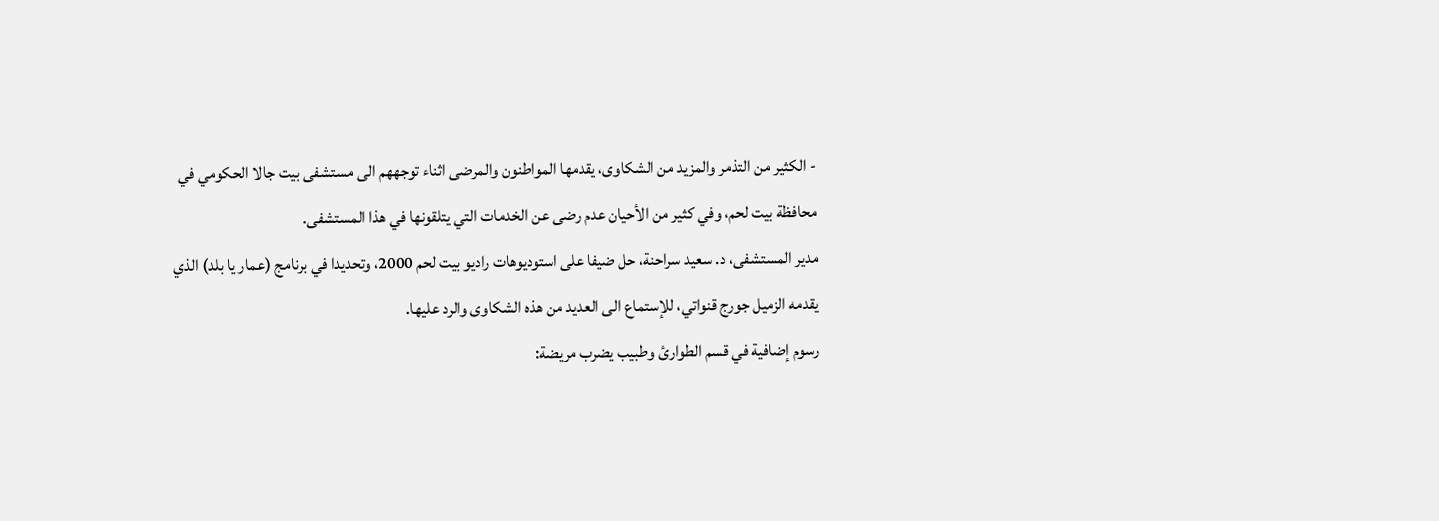- الكثير من التذمر والمزيد من الشكاوى، يقدمها المواطنون والمرضى اثناء توجههم الى مستشفى بيت جالا الحكومي في محافظة بيت لحم، وفي كثير من الأحيان عدم رضى عن الخدمات التي يتلقونها في هذا المستشفى.
مدير المستشفى، د. سعيد سراحنة، حل ضيفا على استوديوهات راديو بيت لحم 2000، وتحديدا في برنامج (عمار يا بلد) الذي يقدمه الزميل جورج قنواتي، للإستماع الى العديد من هذه الشكاوى والرد عليها.
رسوم إضافية في قسم الطوارئ وطبيب يضرب مريضة: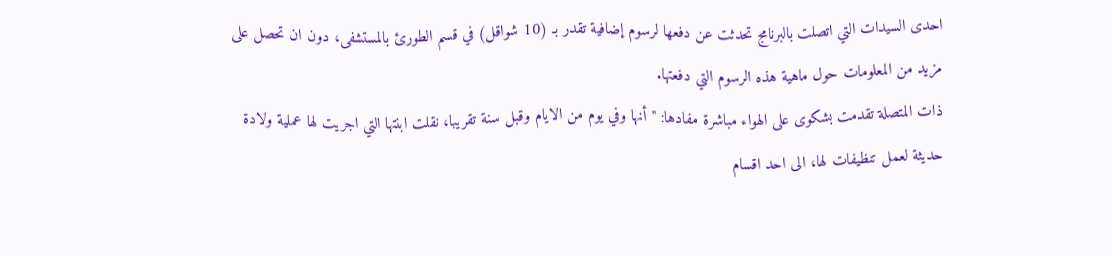احدى السيدات التي اتصلت بالبرنامج تحدثت عن دفعها لرسوم إضافية تقدر بـ (10 شواقل) في قسم الطورئ بالمستشفى، دون ان تحصل على مزيد من المعلومات حول ماهية هذه الرسوم التي دفعتها.
ذات المتصلة تقدمت بشكوى على الهواء مباشرة مفادها: "أنها وفي يوم من الايام وقبل سنة تقريبا، نقلت ابنتها التي اجريت لها عملية ولادة حديثة لعمل تنظيفات لها، الى احد اقسام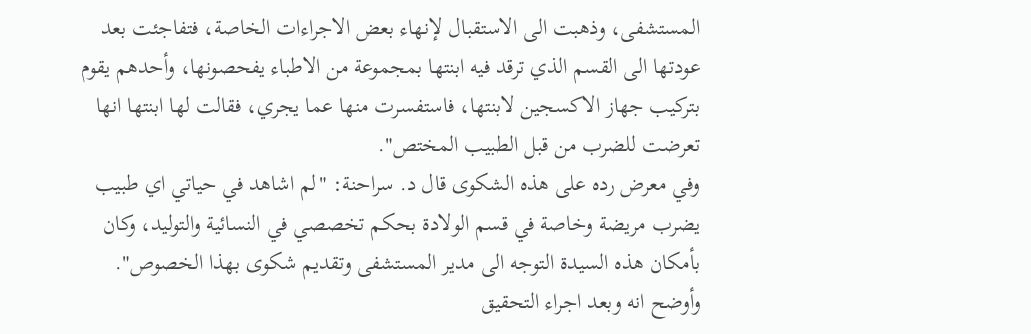المستشفى، وذهبت الى الاستقبال لإنهاء بعض الاجراءات الخاصة، فتفاجئت بعد عودتها الى القسم الذي ترقد فيه ابنتها بمجموعة من الاطباء يفحصونها، وأحدهم يقوم بتركيب جهاز الاكسجين لابنتها، فاستفسرت منها عما يجري، فقالت لها ابنتها انها تعرضت للضرب من قبل الطبيب المختص".
وفي معرض رده على هذه الشكوى قال د. سراحنة: "لم اشاهد في حياتي اي طبيب يضرب مريضة وخاصة في قسم الولادة بحكم تخصصي في النسائية والتوليد، وكان بأمكان هذه السيدة التوجه الى مدير المستشفى وتقديم شكوى بهذا الخصوص".
وأوضح انه وبعد اجراء التحقيق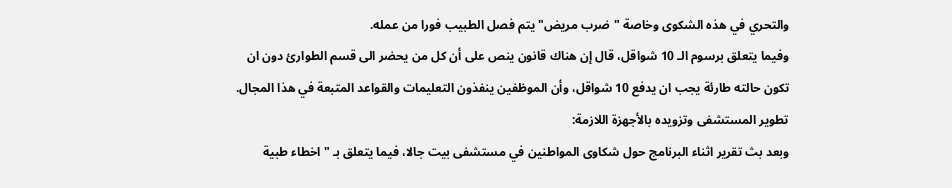والتحري في هذه الشكوى وخاصة "ضرب مريض" يتم فصل الطبيب فورا من عمله.
وفيما يتعلق برسوم الـ 10 شواقل، قال إن هناك قانون ينص على أن كل من يحضر الى قسم الطوارئ دون ان تكون حالته طارئة يجب ان يدفع 10 شواقل، وأن الموظفين ينفذون التعليمات والقواعد المتبعة في هذا المجال.
تطوير المستشفى وتزويده بالأجهزة اللازمة:
وبعد بث تقرير اثناء البرنامج حول شكاوى المواطنين في مستشفى بيت جالا، فيما يتعلق بـ "اخطاء طبية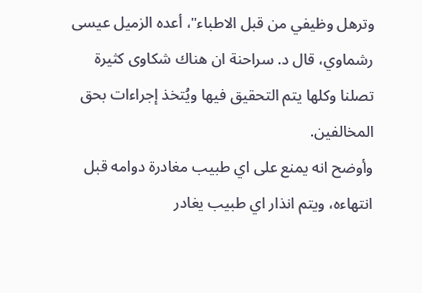وترهل وظيفي من قبل الاطباء"، أعده الزميل عيسى رشماوي، قال د. سراحنة ان هناك شكاوى كثيرة تصلنا وكلها يتم التحقيق فيها ويُتخذ إجراءات بحق المخالفين.
وأوضح انه يمنع على اي طبيب مغادرة دوامه قبل انتهاءه، ويتم انذار اي طبيب يغادر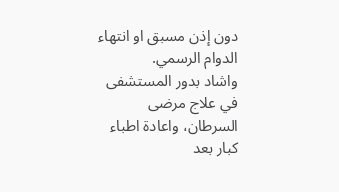دون إذن مسبق او انتهاء الدوام الرسمي.
واشاد بدور المستشفى في علاج مرضى السرطان، واعادة اطباء كبار بعد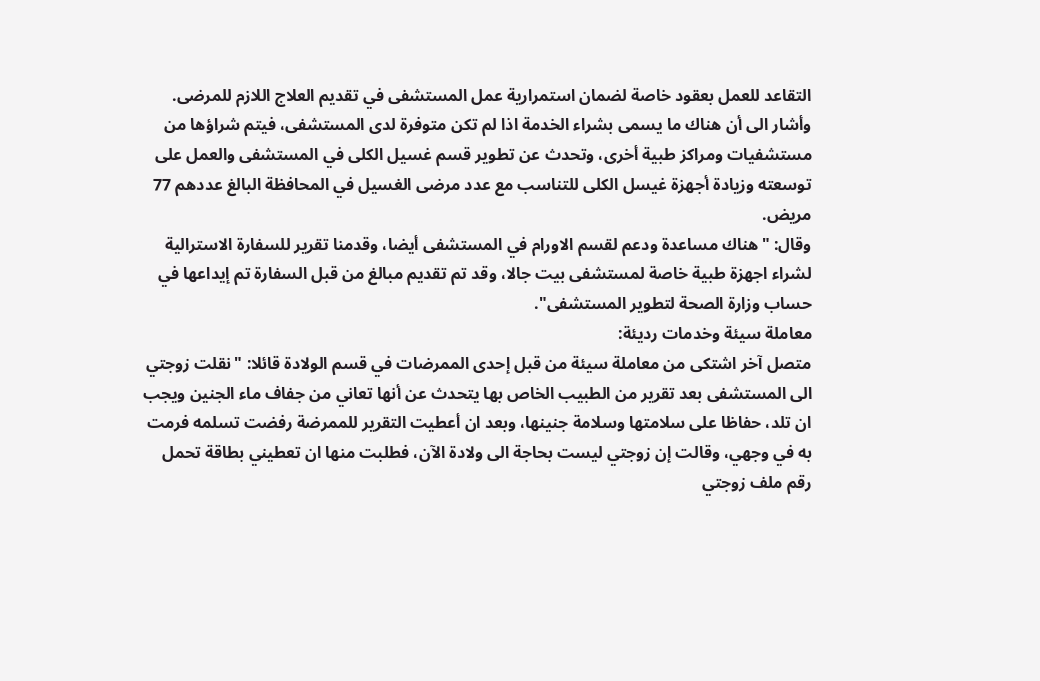التقاعد للعمل بعقود خاصة لضمان استمرارية عمل المستشفى في تقديم العلاج اللازم للمرضى.
وأشار الى أن هناك ما يسمى بشراء الخدمة اذا لم تكن متوفرة لدى المستشفى، فيتم شراؤها من مستشفيات ومراكز طبية أخرى، وتحدث عن تطوير قسم غسيل الكلى في المستشفى والعمل على توسعته وزيادة أجهزة غيسل الكلى للتناسب مع عدد مرضى الغسيل في المحافظة البالغ عددهم 77 مريض.
وقال: "هناك مساعدة ودعم لقسم الاورام في المستشفى أيضا، وقدمنا تقرير للسفارة الاسترالية لشراء اجهزة طبية خاصة لمستشفى بيت جالا، وقد تم تقديم مبالغ من قبل السفارة تم إيداعها في حساب وزارة الصحة لتطوير المستشفى".
معاملة سيئة وخدمات رديئة:
متصل آخر اشتكى من معاملة سيئة من قبل إحدى الممرضات في قسم الولادة قائلا: "نقلت زوجتي الى المستشفى بعد تقرير من الطبيب الخاص بها يتحدث عن أنها تعاني من جفاف ماء الجنين ويجب ان تلد، حفاظا على سلامتها وسلامة جنينها، وبعد ان أعطيت التقرير للممرضة رفضت تسلمه فرمت به في وجهي، وقالت إن زوجتي ليست بحاجة الى ولادة الآن، فطلبت منها ان تعطيني بطاقة تحمل رقم ملف زوجتي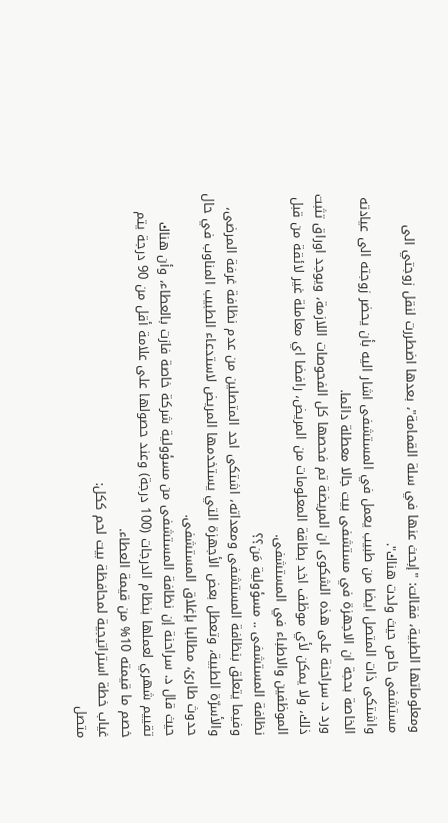ومعلوماتها الطبية، فقالت: "إبحث عنها في سلة القمامة"، بعدها اضطررت لنقل زوجتي الى مستشفى خاص حيث ولدت هناك".
واشتكى ذات المتصل ايضا من طبيب يعمل في المستشفى اشار اليه بأن يحضر زوجته الى عيادته الخاصة بحجة ان الاجهزة في مستشفى بيت جالا معطلة دائما.
ورد د. سراحنة على هذه الشكوى ان المريضة تم فحصها كل الفحوصات اللازمة، ويوجد اوراق تثبت ذلك، ولا يمكن لأي موظف اخد بطاقة المعلومات من المريض، رافضا اي معاملة غير لائقة من قبل الموظفين والاطباء في المستشفى.
نظافة المستشفى .. مسؤولية مَن؟؟
وفيما يتعلق بنظافة المستشفى ومعداته، اشتكى احد المتصلين من عدم نظافة غرفة المرضى، والأسرّة الطبية، وتعطل بعض الأجهزة التي يستخدمها المريض لاستدعاء الطبيب المناوب في حال حدوث طارئ، مطالبا بإغلاق المستشفى.
حيث قال د. سراحنة إن نظافة المستشفى من مسؤولية شركة خاصة فازت بالعطاء، وأن هناك تقييم شهري لعملها بنظام الدرجات (100 درجة) وعند حصولها على علامة أقل من 90 درجة يتم خصم ما قيمته 10% من قيمة العطاء.
غياب خطة استراتيجية لمحافظة بيت لحم ككل:
متصل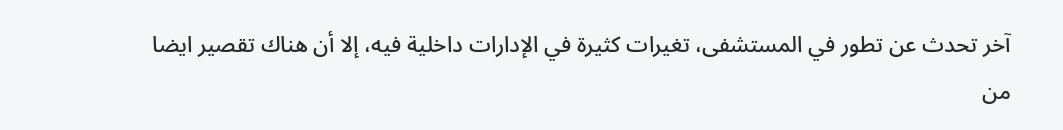آخر تحدث عن تطور في المستشفى، تغيرات كثيرة في الإدارات داخلية فيه، إلا أن هناك تقصير ايضا من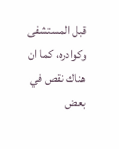قبل المستشفى وكوادره، كما ان هناك نقص في بعض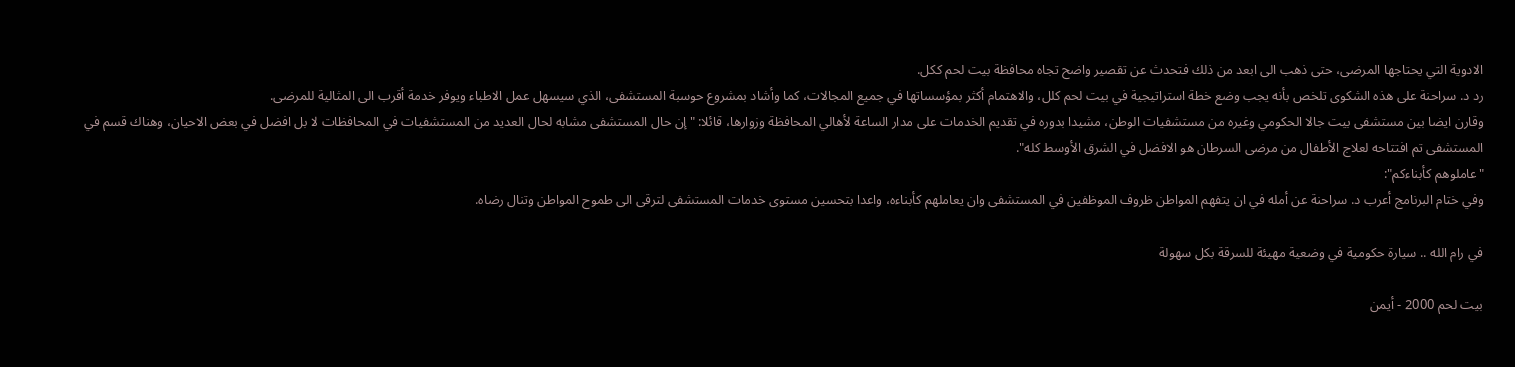الادوية التي يحتاجها المرضى، حتى ذهب الى ابعد من ذلك فتحدث عن تقصير واضح تجاه محافظة بيت لحم ككل.
رد د. سراحنة على هذه الشكوى تلخص بأنه يجب وضع خطة استراتيجية في بيت لحم كلل، والاهتمام أكثر بمؤسساتها في جميع المجالات، كما وأشاد بمشروع حوسبة المستشفى، الذي سيسهل عمل الاطباء ويوفر خدمة أقرب الى المثالية للمرضى.
وقارن ايضا بين مستشفى بيت جالا الحكومي وغيره من مستشفيات الوطن، مشيدا بدوره في تقديم الخدمات على مدار الساعة لأهالي المحافظة وزوارها، قائلا: "إن حال المستشفى مشابه لحال العديد من المستشفيات في المحافظات لا بل افضل في بعض الاحيان، وهناك قسم في المستشفى تم افتتاحه لعلاج الأطفال من مرضى السرطان هو الافضل في الشرق الأوسط كله".
"عاملوهم كأبناءكم":
وفي ختام البرنامج أعرب د. سراحنة عن أمله في ان يتفهم المواطن ظروف الموظفين في المستشفى وان يعاملهم كأبناءه، واعدا بتحسين مستوى خدمات المستشفى لترقى الى طموح المواطن وتنال رضاه.

في رام الله .. سيارة حكومية في وضعية مهيئة للسرقة بكل سهولة

بيت لحم 2000 - أيمن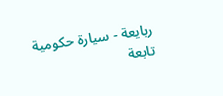ربايعة - سيارة حكومية تابعة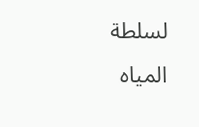لسلطة المياه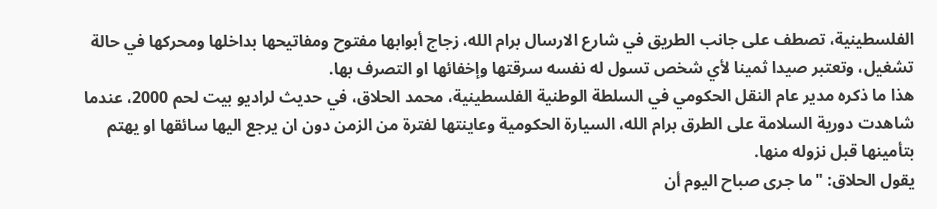الفلسطينية، تصطف على جانب الطريق في شارع الارسال برام الله، زجاج أبوابها مفتوح ومفاتيحها بداخلها ومحركها في حالة تشغيل، وتعتبر صيدا ثمينا لأي شخص تسول له نفسه سرقتها وإخفائها او التصرف بها.
هذا ما ذكره مدير عام النقل الحكومي في السلطة الوطنية الفلسطينية، محمد الحلاق، في حديث لراديو بيت لحم 2000، عندما شاهدت دورية السلامة على الطرق برام الله، السيارة الحكومية وعاينتها لفترة من الزمن دون ان يرجع اليها سائقها او يهتم بتأمينها قبل نزوله منها.
يقول الحلاق: "ما جرى صباح اليوم أن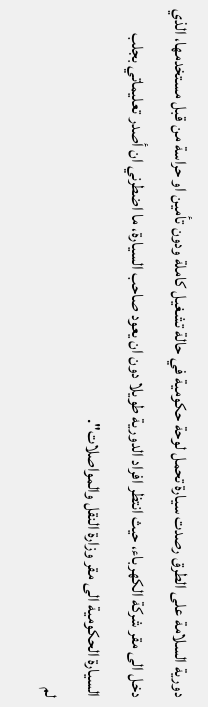دورية السلامة على الطرق رصدت سيارة تحمل لوحة حكومية في حالة تشغيل كاملة ودون تأمين او حراسة من قبل مستخدمها، الذي دخل الى مقر شركة الكهرباء، حيث انتظر افراد الدورية طويلا دون ان يعود صاحب السيارة، ما اضطرني ان أصدر تعليماتي بجلب السيارة الحكومية الى مقر وزارة النقل والمواصلات".
لم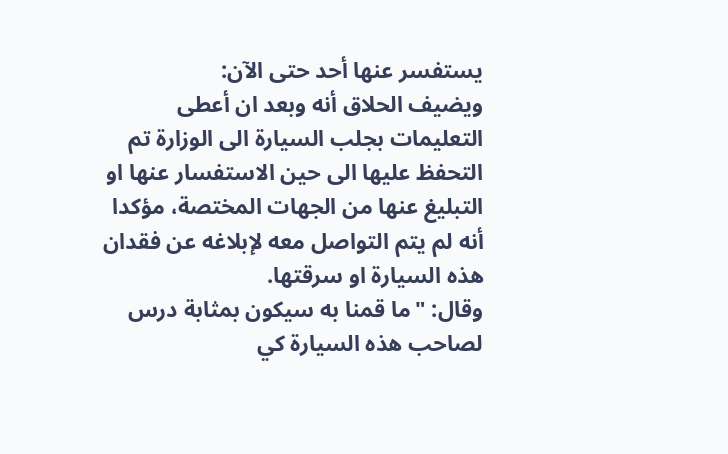يستفسر عنها أحد حتى الآن:
ويضيف الحلاق أنه وبعد ان أعطى التعليمات بجلب السيارة الى الوزارة تم التحفظ عليها الى حين الاستفسار عنها او التبليغ عنها من الجهات المختصة، مؤكدا أنه لم يتم التواصل معه لإبلاغه عن فقدان هذه السيارة او سرقتها.
وقال: "ما قمنا به سيكون بمثابة درس لصاحب هذه السيارة كي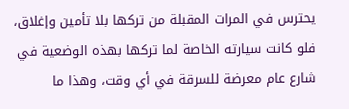يحترس في المرات المقبلة من تركها بلا تأمين وإغلاق، فلو كانت سيارته الخاصة لما تركها بهذه الوضعية في شارع عام معرضة للسرقة في أي وقت، وهذا ما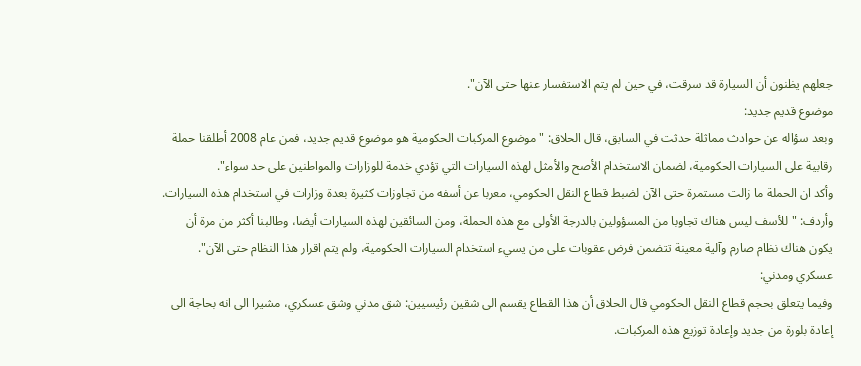جعلهم يظنون أن السيارة قد سرقت، في حين لم يتم الاستفسار عنها حتى الآن".
موضوع قديم جديد:
وبعد سؤاله عن حوادث مماثلة حدثت في السابق، قال الحلاق: "موضوع المركبات الحكومية هو موضوع قديم جديد، فمن عام 2008 أطلقنا حملة رقابية على السيارات الحكومية، لضمان الاستخدام الأصح والأمثل لهذه السيارات التي تؤدي خدمة للوزارات والمواطنين على حد سواء".
وأكد ان الحملة ما زالت مستمرة حتى الآن لضبط قطاع النقل الحكومي، معربا عن أسفه من تجاوزات كثيرة بعدة وزارات في استخدام هذه السيارات.
وأردف: "للأسف ليس هناك تجاوبا من المسؤولين بالدرجة الأولى مع هذه الحملة، ومن السائقين لهذه السيارات أيضا، وطالبنا أكثر من مرة أن يكون هناك نظام صارم وآلية معينة تتضمن فرض عقوبات على من يسيء استخدام السيارات الحكومية، ولم يتم اقرار هذا النظام حتى الآن".
عسكري ومدني:
وفيما يتعلق بحجم قطاع النقل الحكومي قال الحلاق أن هذا القطاع يقسم الى شقين رئيسيين: شق مدني وشق عسكري، مشيرا الى انه بحاجة الى إعادة بلورة من جديد وإعادة توزيع هذه المركبات.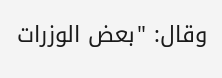وقال: "بعض الوزرات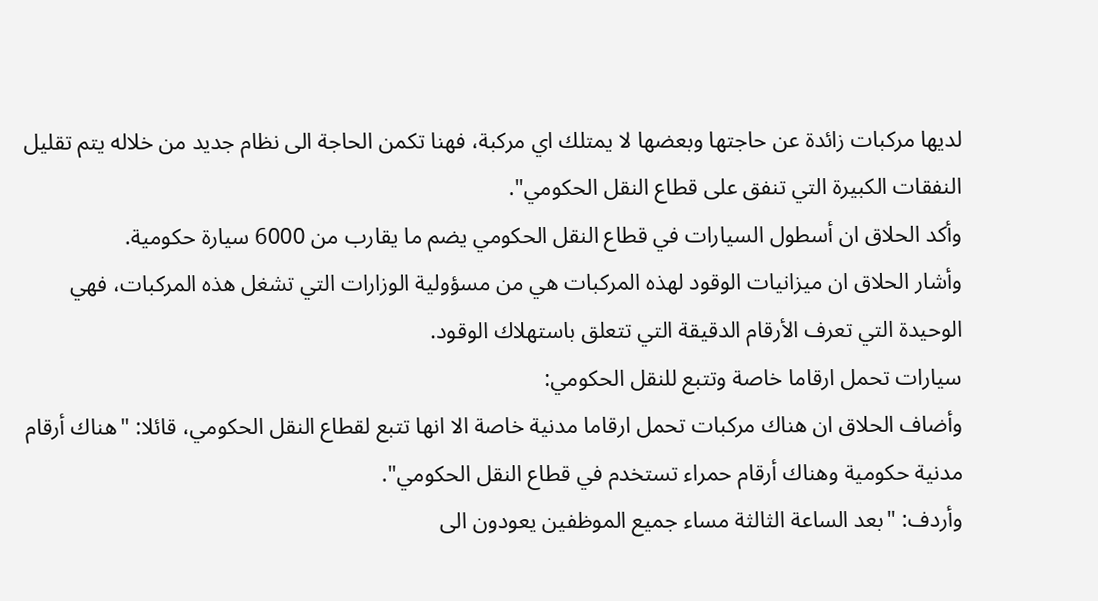لديها مركبات زائدة عن حاجتها وبعضها لا يمتلك اي مركبة، فهنا تكمن الحاجة الى نظام جديد من خلاله يتم تقليل النفقات الكبيرة التي تنفق على قطاع النقل الحكومي".
وأكد الحلاق ان أسطول السيارات في قطاع النقل الحكومي يضم ما يقارب من 6000 سيارة حكومية.
وأشار الحلاق ان ميزانيات الوقود لهذه المركبات هي من مسؤولية الوزارات التي تشغل هذه المركبات، فهي الوحيدة التي تعرف الأرقام الدقيقة التي تتعلق باستهلاك الوقود.
سيارات تحمل ارقاما خاصة وتتبع للنقل الحكومي:
وأضاف الحلاق ان هناك مركبات تحمل ارقاما مدنية خاصة الا انها تتبع لقطاع النقل الحكومي، قائلا: "هناك أرقام مدنية حكومية وهناك أرقام حمراء تستخدم في قطاع النقل الحكومي".
وأردف: "بعد الساعة الثالثة مساء جميع الموظفين يعودون الى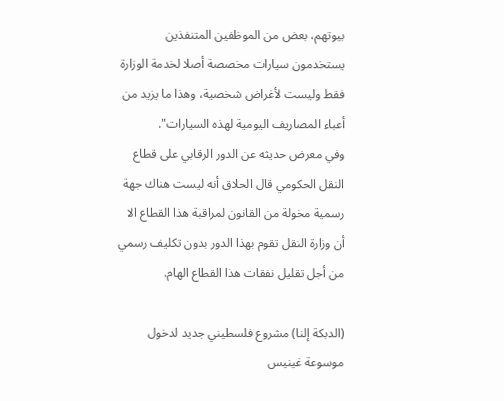بيوتهم، بعض من الموظفين المتنفذين يستخدمون سيارات مخصصة أصلا لخدمة الوزارة فقط وليست لأغراض شخصية، وهذا ما يزيد من أعباء المصاريف اليومية لهذه السيارات".
وفي معرض حديثه عن الدور الرقابي على قطاع النقل الحكومي قال الحلاق أنه ليست هناك جهة رسمية مخولة من القانون لمراقبة هذا القطاع الا أن وزارة النقل تقوم بهذا الدور بدون تكليف رسمي من أجل تقليل نفقات هذا القطاع الهام.

(الدبكة إلنا) مشروع فلسطيني جديد لدخول موسوعة غينيس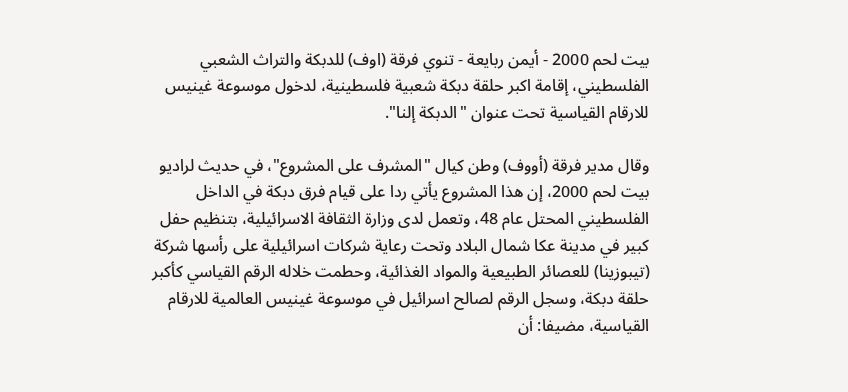بيت لحم 2000 - أيمن ربايعة - تنوي فرقة (اوف) للدبكة والتراث الشعبي الفلسطيني، إقامة اكبر حلقة دبكة شعبية فلسطينية، لدخول موسوعة غينيس للارقام القياسية تحت عنوان "الدبكة إلنا".

وقال مدير فرقة (أووف) وطن كيال "المشرف على المشروع"، في حديث لراديو بيت لحم 2000، إن هذا المشروع يأتي ردا على قيام فرق دبكة في الداخل الفلسطيني المحتل عام 48، وتعمل لدى وزارة الثقافة الاسرائيلية، بتنظيم حفل كبير في مدينة عكا شمال البلاد وتحت رعاية شركات اسرائيلية على رأسها شركة (تيبوزينا) للعصائر الطبيعية والمواد الغذائية، وحطمت خلاله الرقم القياسي كأكبر حلقة دبكة، وسجل الرقم لصالح اسرائيل في موسوعة غينيس العالمية للارقام القياسية، مضيفا: أن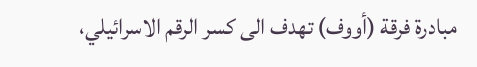مبادرة فرقة (أووف) تهدف الى كسر الرقم الاسرائيلي،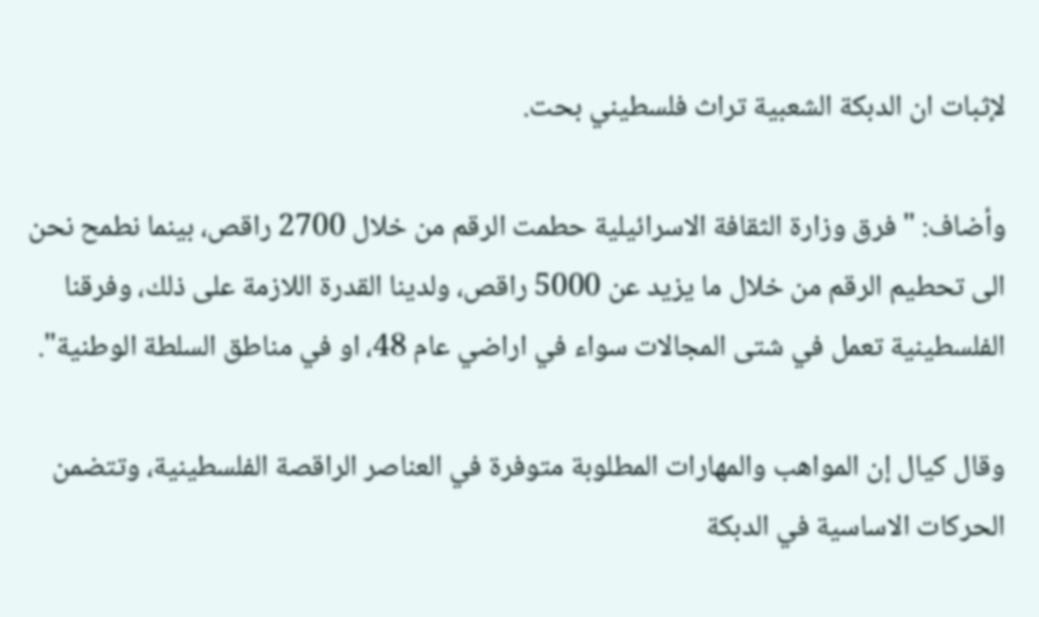لإثبات ان الدبكة الشعبية تراث فلسطيني بحت.

وأضاف: " فرق وزارة الثقافة الاسرائيلية حطمت الرقم من خلال 2700 راقص، بينما نطمح نحن الى تحطيم الرقم من خلال ما يزيد عن 5000 راقص، ولدينا القدرة اللازمة على ذلك، وفرقنا الفلسطينية تعمل في شتى المجالات سواء في اراضي عام 48، او في مناطق السلطة الوطنية".

وقال كيال إن المواهب والمهارات المطلوبة متوفرة في العناصر الراقصة الفلسطينية، وتتضمن الحركات الاساسية في الدبكة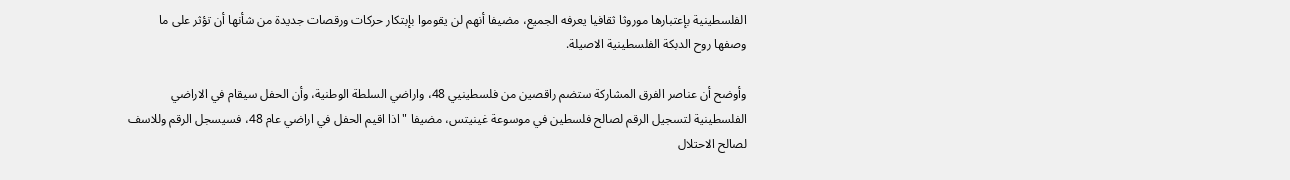الفلسطينية بإعتبارها موروثا ثقافيا يعرفه الجميع، مضيفا أنهم لن يقوموا بإبتكار حركات ورقصات جديدة من شأنها أن تؤثر على ما وصفها روح الدبكة الفلسطينية الاصيلة.

وأوضح أن عناصر الفرق المشاركة ستضم راقصين من فلسطينيي 48، واراضي السلطة الوطنية، وأن الحفل سيقام في الاراضي الفلسطينية لتسجيل الرقم لصالح فلسطين في موسوعة غينيتس، مضيفا "اذا اقيم الحفل في اراضي عام 48، فسيسجل الرقم وللاسف لصالح الاحتلال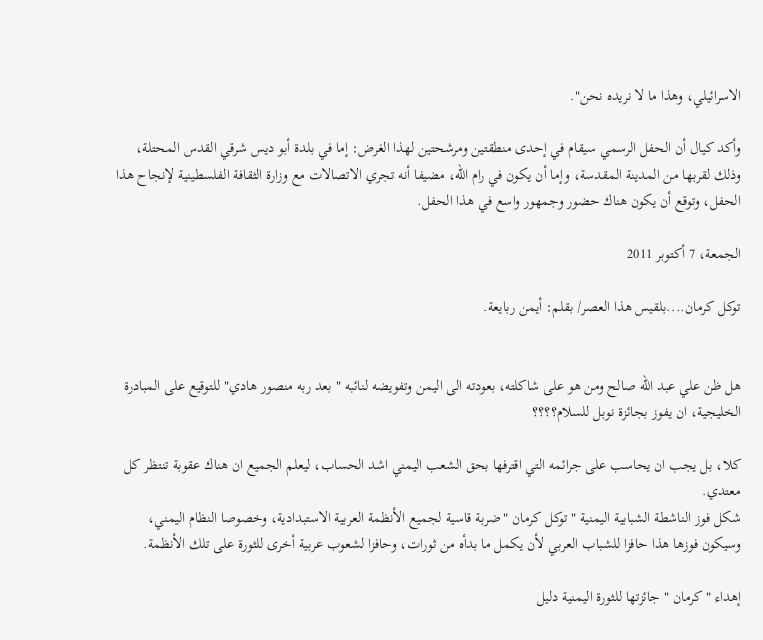الاسرائيلي، وهذا ما لا نريده نحن".

وأكد كيال أن الحفل الرسمي سيقام في إحدى منطقتين ومرشحتين لهذا الغرض: إما في بلدة أبو ديس شرقي القدس المحتلة، وذلك لقربها من المدينة المقدسة، وإما أن يكون في رام الله، مضيفا أنه تجري الاتصالات مع وزارة الثقافة الفلسطينية لإنجاح هذا الحفل، وتوقع أن يكون هناك حضور وجمهور واسع في هذا الحفل.

الجمعة، 7 أكتوبر 2011

توكل كرمان....بلقيس هذا العصر/ بقلم: أيمن ربايعة.


هل ظن علي عبد الله صالح ومن هو على شاكلته، بعودته الى اليمن وتفويضه لنائبه " بعد ربه منصور هادي" للتوقيع على المبادرة الخليجية، ان يفوز بجائزة نوبل للسلام؟؟؟؟

كلا، بل يجب ان يحاسب على جرائمه التي اقترفها بحق الشعب اليمني اشد الحساب، ليعلم الجميع ان هناك عقوبة تنتظر كل معتدي.
شكل فوز الناشطة الشبابية اليمنية " توكل كرمان "ضربة قاسية لجميع الأنظمة العربية الاستبدادية، وخصوصا النظام اليمني، وسيكون فوزها هذا حافزا للشباب العربي لأن يكمل ما بدأه من ثورات، وحافزا لشعوب عربية أخرى للثورة على تلك الأنظمة.

إهداء " كرمان " جائزتها للثورة اليمنية دليل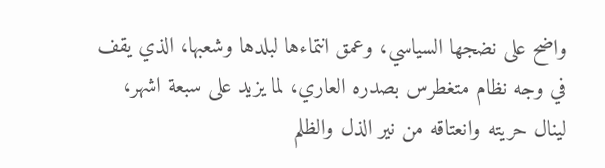واضح على نضجها السياسي، وعمق انتماءها لبلدها وشعبها، الذي يقف في وجه نظام متغطرس بصدره العاري، لما يزيد على سبعة اشهر، لينال حريته وانعتاقه من نير الذل والظلم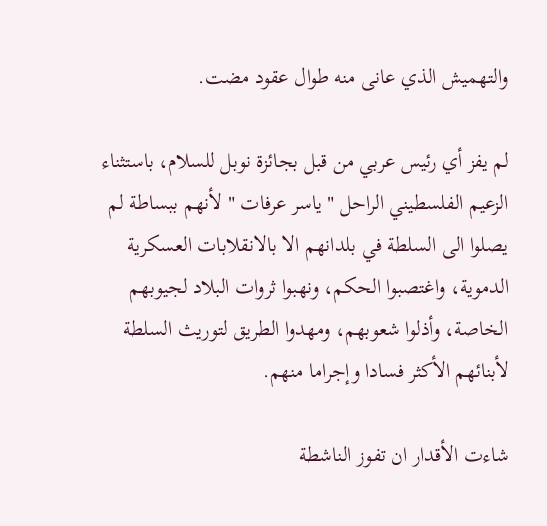والتهميش الذي عانى منه طوال عقود مضت.

لم يفز أي رئيس عربي من قبل بجائزة نوبل للسلام، باستثناء الزعيم الفلسطيني الراحل " ياسر عرفات " لأنهم ببساطة لم يصلوا الى السلطة في بلدانهم الا بالانقلابات العسكرية الدموية، واغتصبوا الحكم، ونهبوا ثروات البلاد لجيوبهم الخاصة، وأذلوا شعوبهم، ومهدوا الطريق لتوريث السلطة لأبنائهم الأكثر فسادا وإجراما منهم.

شاءت الأقدار ان تفوز الناشطة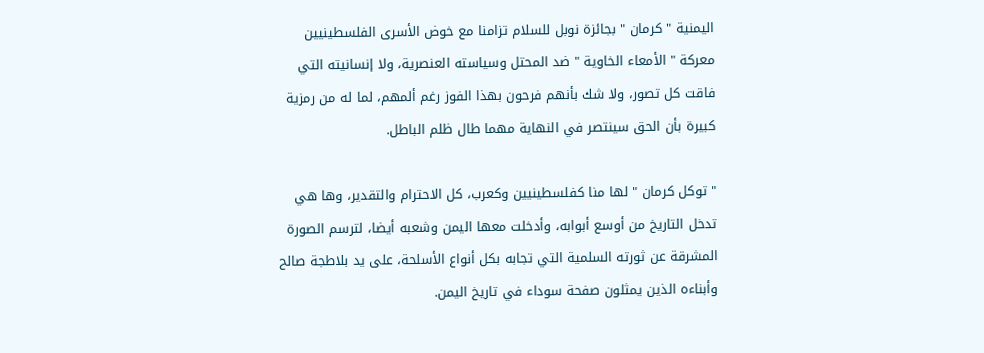اليمنية " كرمان " بجائزة نوبل للسلام تزامنا مع خوض الأسرى الفلسطينيين معركة " الأمعاء الخاوية " ضد المحتل وسياسته العنصرية، ولا إنسانيته التي فاقت كل تصور، ولا شك بأنهم فرحون بهذا الفوز رغم ألمهم، لما له من رمزية كبيرة بأن الحق سينتصر في النهاية مهما طال ظلم الباطل.

" توكل كرمان " لها منا كفلسطينيين وكعرب، كل الاحترام والتقدير، وها هي تدخل التاريخ من أوسع أبوابه، وأدخلت معها اليمن وشعبه أيضا، لترسم الصورة المشرقة عن ثورته السلمية التي تجابه بكل أنواع الأسلحة، على يد بلاطجة صالح وأبناءه الذين يمثلون صفحة سوداء في تاريخ اليمن.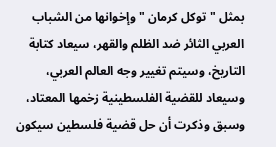بمثل " توكل كرمان " وإخوانها من الشباب العربي الثائر ضد الظلم والقهر، سيعاد كتابة التاريخ، وسيتم تغيير وجه العالم العربي، وسيعاد للقضية الفلسطينية زخمها المعتاد، وسبق وذكرت أن حل قضية فلسطين سيكون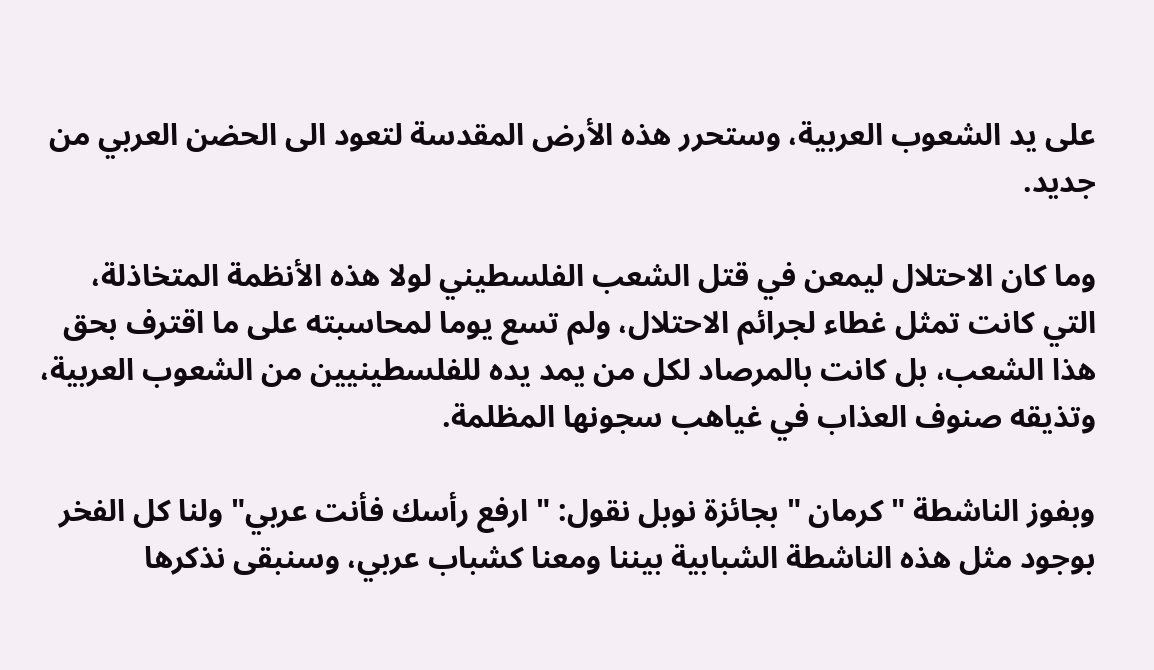على يد الشعوب العربية، وستحرر هذه الأرض المقدسة لتعود الى الحضن العربي من جديد.

وما كان الاحتلال ليمعن في قتل الشعب الفلسطيني لولا هذه الأنظمة المتخاذلة، التي كانت تمثل غطاء لجرائم الاحتلال، ولم تسع يوما لمحاسبته على ما اقترف بحق هذا الشعب، بل كانت بالمرصاد لكل من يمد يده للفلسطينيين من الشعوب العربية، وتذيقه صنوف العذاب في غياهب سجونها المظلمة.

وبفوز الناشطة " كرمان " بجائزة نوبل نقول: " ارفع رأسك فأنت عربي" ولنا كل الفخر بوجود مثل هذه الناشطة الشبابية بيننا ومعنا كشباب عربي، وسنبقى نذكرها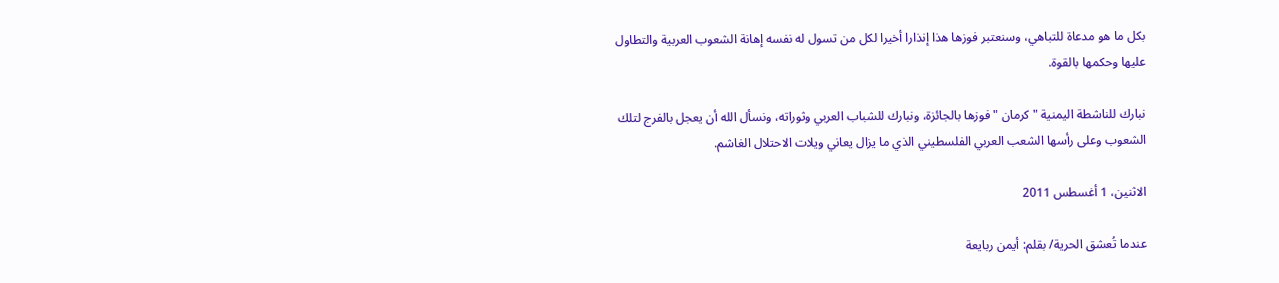بكل ما هو مدعاة للتباهي، وسنعتبر فوزها هذا إنذارا أخيرا لكل من تسول له نفسه إهانة الشعوب العربية والتطاول عليها وحكمها بالقوة.

نبارك للناشطة اليمنية " كرمان " فوزها بالجائزة، ونبارك للشباب العربي وثوراته، ونسأل الله أن يعجل بالفرج لتلك الشعوب وعلى رأسها الشعب العربي الفلسطيني الذي ما يزال يعاني ويلات الاحتلال الغاشم.

الاثنين، 1 أغسطس 2011

عندما تُعشق الحرية/ بقلم: أيمن ربايعة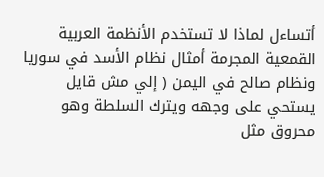أتساءل لماذا لا تستخدم الأنظمة العربية القمعية المجرمة أمثال نظام الأسد في سوريا ونظام صالح في اليمن ( إلي مش قايل يستحي على وجهه ويترك السلطة وهو محروق مثل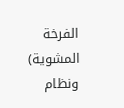الفرخة المشوية) ونظام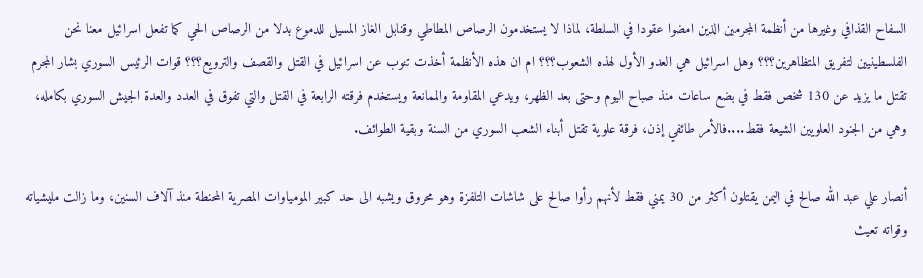السفاح القذافي وغيرها من أنظمة المجرمين الذين امضوا عقودا في السلطة، لماذا لا يستخدمون الرصاص المطاطي وقنابل الغاز المسيل للدموع بدلا من الرصاص الحي كما تفعل اسرائيل معنا نحن الفلسطينيين لتفريق المتظاهرين؟؟؟ وهل اسرائيل هي العدو الأول لهذه الشعوب؟؟؟ ام ان هذه الأنظمة أخذت تنوب عن اسرائيل في القتل والقصف والترويع؟؟؟ قوات الرئيس السوري بشار المجرم تقتل ما يزيد عن 130 شخص فقط في بضع ساعات منذ صباح اليوم وحتى بعد الظهر، ويدعي المقاومة والممانعة ويستخدم فرقته الرابعة في القتل والتي تفوق في العدد والعدة الجيش السوري بكامله، وهي من الجنود العلويين الشيعة فقط....فالأمر طائفي إذن، فرقة علوية تقتل أبناء الشعب السوري من السنة وبقية الطوائف.

أنصار علي عبد الله صالح في اليمن يقتلون أكثر من 30 يمني فقط لأنهم رأوا صالح على شاشات التلفزة وهو محروق ويشبه الى حد كبير المومياوات المصرية المحنطة منذ آلاف السنين، وما زالت مليشياته وقواته تعيث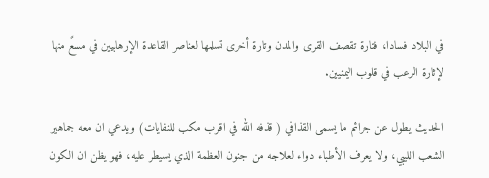في البلاد فسادا، فتارة تقصف القرى والمدن وتارة أخرى تسلمها لعناصر القاعدة الإرهابيين في مسعً منها لإثارة الرعب في قلوب اليمنيين.

الحديث يطول عن جرائم ما يسمى القذافي ( قذفه الله في اقرب مكب للنفايات) ويدعي ان معه جماهير  الشعب الليبي، ولا يعرف الأطباء دواء لعلاجه من جنون العظمة الذي يسيطر عليه، فهو يظن ان الكون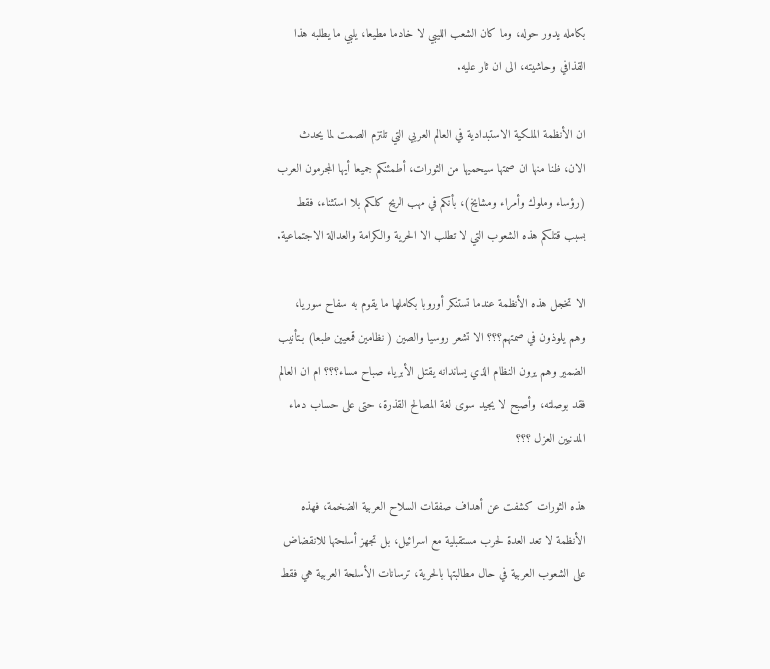بكامله يدور حوله، وما كان الشعب الليبي لا خادما مطيعا، يلبي ما يطلبه هذا القذافي وحاشيته، الى ان ثار عليه.

ان الأنظمة الملكية الاستبدادية في العالم العربي التي تلتزم الصمت لما يحدث الان، ظنا منها ان صمتها سيحميها من الثورات، أطمئنكم جميعا أيها المجرمون العرب (رؤساء وملوك وأمراء ومشايخ)، بأنكم في مهب الريح كلكم بلا استثناء، فقط بسبب قتلكم هذه الشعوب التي لا تطلب الا الحرية والكرامة والعدالة الاجتماعية.

الا تخجل هذه الأنظمة عندما تستنكر أوروبا بكاملها ما يقوم به سفاح سوريا، وهم يلوذون في صمتهم؟؟؟ الا تشعر روسيا والصين ( نظامين قمعيين طبعا) بـتأنيب الضمير وهم يرون النظام الذي يساندانه يقتل الأبرياء صباح مساء؟؟؟ ام ان العالم فقد بوصلته، وأصبح لا يجيد سوى لغة المصالح القذرة، حتى على حساب دماء المدنيين العزل ؟؟؟

هذه الثورات كشفت عن أهداف صفقات السلاح العربية الضخمة، فهذه الأنظمة لا تعد العدة لحرب مستقبلية مع اسرائيل، بل تجهز أسلحتها للانقضاض على الشعوب العربية في حال مطالبتها بالحرية، ترسانات الأسلحة العربية هي فقط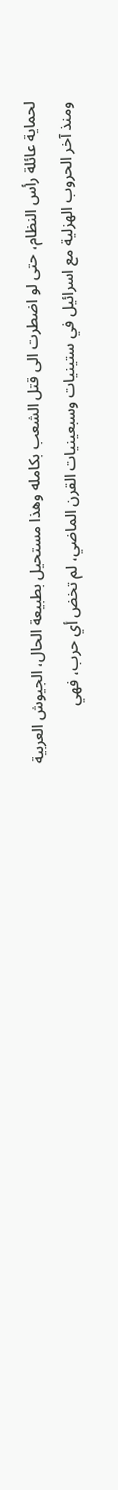لحماية عائلة رأس النظام، حتى لو اضطرت الى قتل الشعب بكامله وهذا مستحيل بطبيعة الحال، الجيوش العربية ومنذ آخر الحروب الهزلية مع اسرائيل في ستينيات وسبعينيات القرن الماضي، لم تخض أي حرب، فهي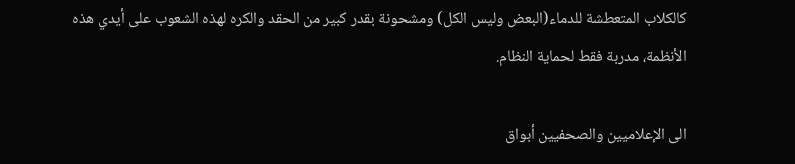كالكلاب المتعطشة للدماء(البعض وليس الكل) ومشحونة بقدر كبير من الحقد والكره لهذه الشعوب على أيدي هذه الأنظمة، مدربة فقط لحماية النظام.

الى الإعلاميين والصحفيين أبواق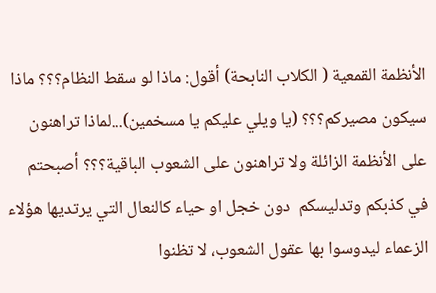الأنظمة القمعية ( الكلاب النابحة) أقول: ماذا لو سقط النظام؟؟؟ ماذا سيكون مصيركم؟؟؟ (يا ويلي عليكم يا مسخمين)...لماذا تراهنون على الأنظمة الزائلة ولا تراهنون على الشعوب الباقية؟؟؟ أصبحتم في كذبكم وتدليسكم  دون خجل او حياء كالنعال التي يرتديها هؤلاء الزعماء ليدوسوا بها عقول الشعوب، لا تظنوا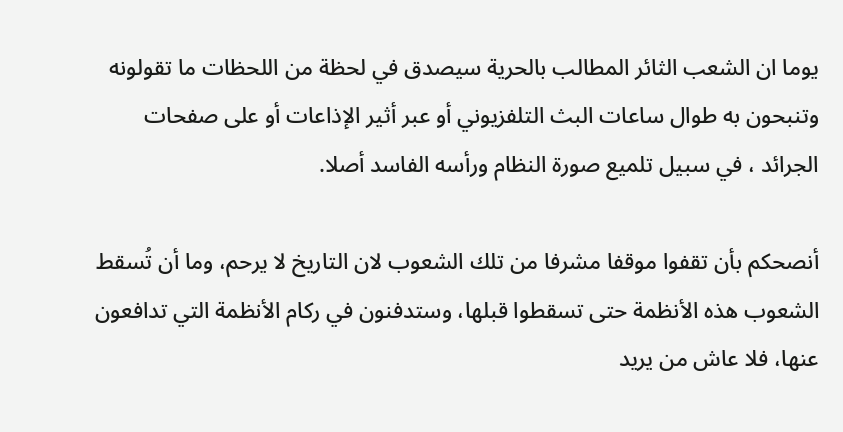يوما ان الشعب الثائر المطالب بالحرية سيصدق في لحظة من اللحظات ما تقولونه وتنبحون به طوال ساعات البث التلفزيوني أو عبر أثير الإذاعات أو على صفحات الجرائد ، في سبيل تلميع صورة النظام ورأسه الفاسد أصلا.

أنصحكم بأن تقفوا موقفا مشرفا من تلك الشعوب لان التاريخ لا يرحم، وما أن تُسقط الشعوب هذه الأنظمة حتى تسقطوا قبلها، وستدفنون في ركام الأنظمة التي تدافعون عنها، فلا عاش من يريد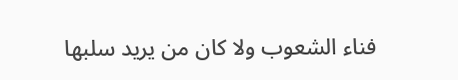فناء الشعوب ولا كان من يريد سلبها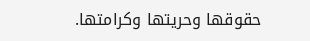حقوقها وحريتها وكرامتها.